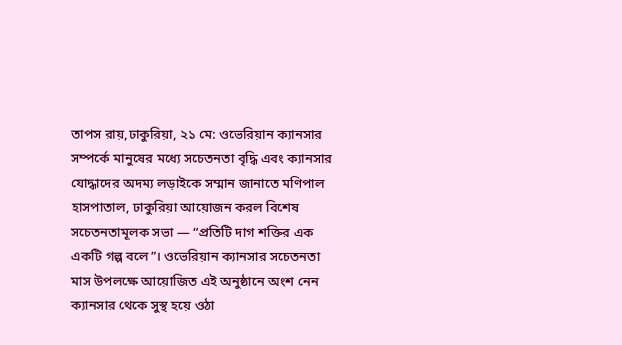তাপস রায়,ঢাকুরিয়া, ২১ মে: ওভেরিয়ান ক্যানসার সম্পর্কে মানুষের মধ্যে সচেতনতা বৃদ্ধি এবং ক্যানসার যোদ্ধাদের অদম্য লড়াইকে সম্মান জানাতে মণিপাল হাসপাতাল, ঢাকুরিয়া আয়োজন করল বিশেষ সচেতনতামূলক সভা — “প্রতিটি দাগ শক্তির এক একটি গল্প বলে”। ওভেরিয়ান ক্যানসার সচেতনতা মাস উপলক্ষে আয়োজিত এই অনুষ্ঠানে অংশ নেন ক্যানসার থেকে সুস্থ হয়ে ওঠা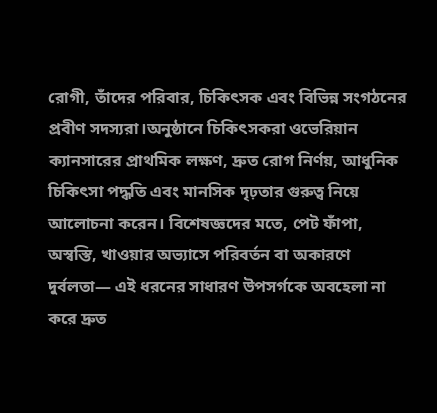রোগী, তাঁদের পরিবার, চিকিৎসক এবং বিভিন্ন সংগঠনের প্রবীণ সদস্যরা।অনুষ্ঠানে চিকিৎসকরা ওভেরিয়ান ক্যানসারের প্রাথমিক লক্ষণ, দ্রুত রোগ নির্ণয়, আধুনিক চিকিৎসা পদ্ধতি এবং মানসিক দৃঢ়তার গুরুত্ব নিয়ে আলোচনা করেন। বিশেষজ্ঞদের মতে, পেট ফাঁপা, অস্বস্তি, খাওয়ার অভ্যাসে পরিবর্তন বা অকারণে দুর্বলতা— এই ধরনের সাধারণ উপসর্গকে অবহেলা না করে দ্রুত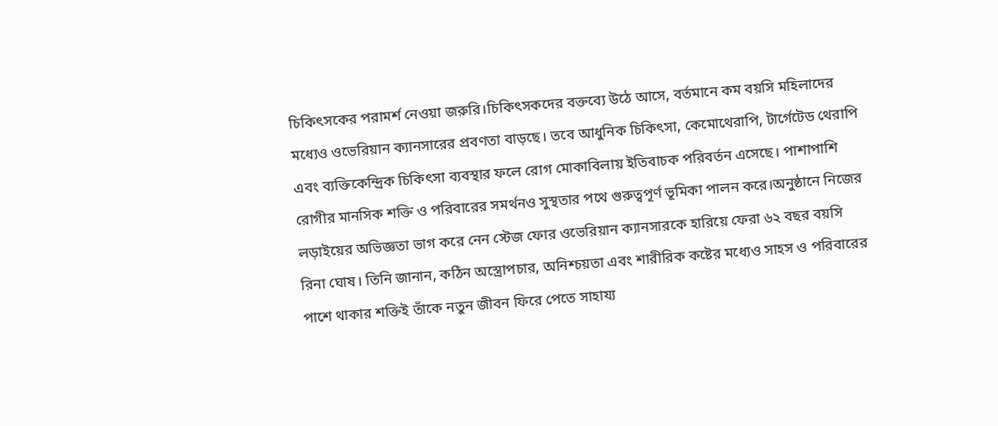চিকিৎসকের পরামর্শ নেওয়া জরুরি।চিকিৎসকদের বক্তব্যে উঠে আসে, বর্তমানে কম বয়সি মহিলাদের মধ্যেও ওভেরিয়ান ক্যানসারের প্রবণতা বাড়ছে। তবে আধুনিক চিকিৎসা, কেমোথেরাপি, টার্গেটেড থেরাপি এবং ব্যক্তিকেন্দ্রিক চিকিৎসা ব্যবস্থার ফলে রোগ মোকাবিলায় ইতিবাচক পরিবর্তন এসেছে। পাশাপাশি রোগীর মানসিক শক্তি ও পরিবারের সমর্থনও সুস্থতার পথে গুরুত্বপূর্ণ ভূমিকা পালন করে।অনুষ্ঠানে নিজের লড়াইয়ের অভিজ্ঞতা ভাগ করে নেন স্টেজ ফোর ওভেরিয়ান ক্যানসারকে হারিয়ে ফেরা ৬২ বছর বয়সি রিনা ঘোষ। তিনি জানান, কঠিন অস্ত্রোপচার, অনিশ্চয়তা এবং শারীরিক কষ্টের মধ্যেও সাহস ও পরিবারের পাশে থাকার শক্তিই তাঁকে নতুন জীবন ফিরে পেতে সাহায্য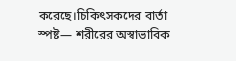করেছে।চিকিৎসকদের বার্তা স্পষ্ট— শরীরের অস্বাভাবিক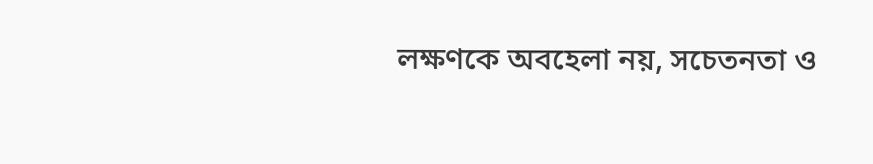লক্ষণকে অবহেলা নয়, সচেতনতা ও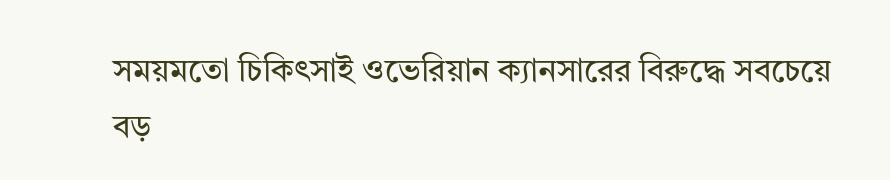সময়মতো চিকিৎসাই ওভেরিয়ান ক্যানসারের বিরুদ্ধে সবচেয়ে বড়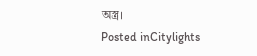অস্ত্র।
Posted inCitylights